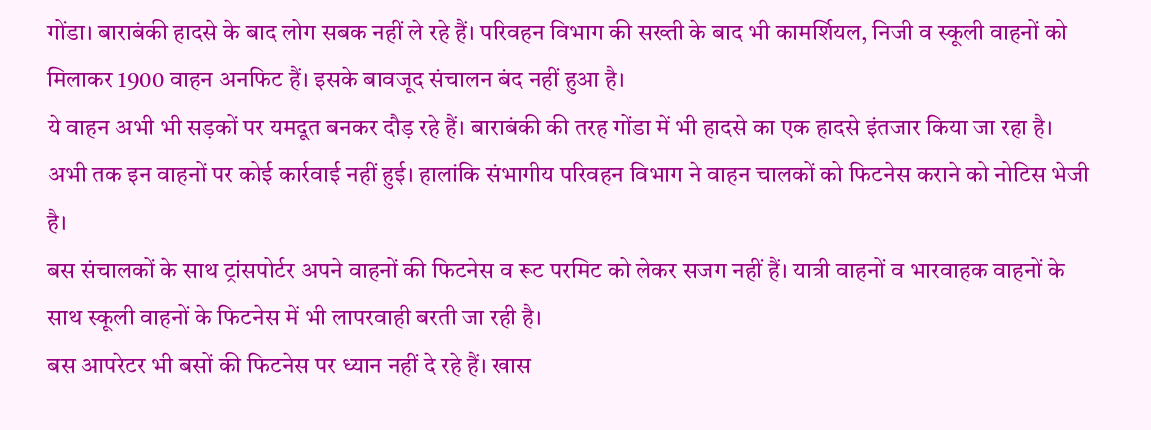गोंडा। बाराबंकी हादसे के बाद लोग सबक नहीं ले रहे हैं। परिवहन विभाग की सख्ती के बाद भी कामर्शियल, निजी व स्कूली वाहनों को मिलाकर 1900 वाहन अनफिट हैं। इसके बावजूद संचालन बंद नहीं हुआ है।
ये वाहन अभी भी सड़कों पर यमदूत बनकर दौड़ रहे हैं। बाराबंकी की तरह गोंडा में भी हादसे का एक हादसे इंतजार किया जा रहा है। अभी तक इन वाहनों पर कोई कार्रवाई नहीं हुई। हालांकि संभागीय परिवहन विभाग ने वाहन चालकों को फिटनेस कराने को नोटिस भेजी है।
बस संचालकों के साथ ट्रांसपोर्टर अपने वाहनों की फिटनेस व रूट परमिट को लेकर सजग नहीं हैं। यात्री वाहनों व भारवाहक वाहनों के साथ स्कूली वाहनों के फिटनेस में भी लापरवाही बरती जा रही है।
बस आपरेटर भी बसों की फिटनेस पर ध्यान नहीं दे रहे हैं। खास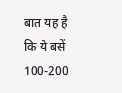बात यह है कि ये बसें 100-200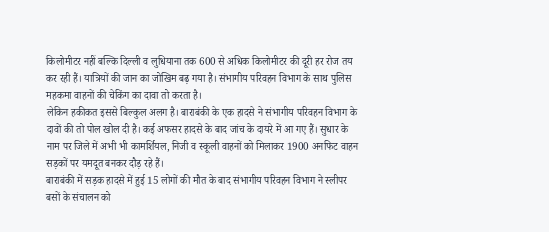किलोमीटर नहीं बल्कि दिल्ली व लुधियाना तक 600 से अधिक किलोमीटर की दूरी हर रोज तय कर रही हैं। यात्रियों की जान का जोखिम बढ़ गया है। संभागीय परिवहन विभाग के साथ पुलिस महकमा वाहनों की चेकिंग का दावा तो करता है।
लेकिन हकीकत इससे बिल्कुल अलग है। बाराबंकी के एक हादसे ने संभागीय परिवहन विभाग के दावों की तो पोल खोल दी है। कई अफसर हादसे के बाद जांच के दायरे में आ गए हैं। सुधार के नाम पर जिले में अभी भी कामर्शियल, निजी व स्कूली वाहनों को मिलाकर 1900 अनफिट वाहन सड़कों पर यमदूत बनकर दौड़ रहे हैं।
बाराबंकी में सड़क हादसे में हुई 15 लोगों की मौत के बाद संभागीय परिवहन विभाग ने स्लीपर बसों के संचालन को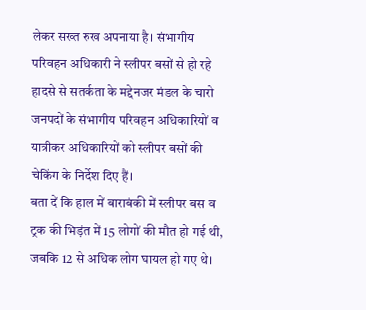लेकर सख्त रुख अपनाया है। संभागीय परिवहन अधिकारी ने स्लीपर बसों से हो रहे हादसे से सतर्कता के मद्देनजर मंडल के चारो जनपदों के संभागीय परिवहन अधिकारियों व यात्रीकर अधिकारियों को स्लीपर बसों की चेकिंग के निर्देश दिए हैं।
बता दें कि हाल में बाराबंकी में स्लीपर बस व ट्रक की भिड़ंत में 15 लोगों की मौत हो गई थी, जबकि 12 से अधिक लोग घायल हो गए थे।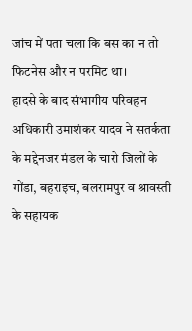जांच में पता चला कि बस का न तो फिटनेस और न परमिट था।
हादसे के बाद संभागीय परिवहन अधिकारी उमाशंकर यादव ने सतर्कता के मद्देनजर मंडल के चारो जिलों के गोंडा, बहराइच, बलरामपुर व श्रावस्ती के सहायक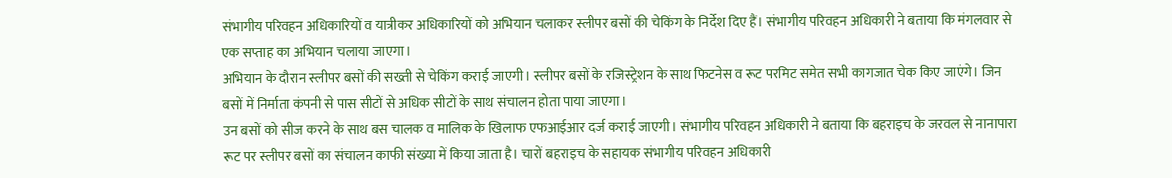संभागीय परिवहन अधिकारियों व यात्रीकर अधिकारियों को अभियान चलाकर स्लीपर बसों की चेकिंग के निर्देश दिए हैं। संभागीय परिवहन अधिकारी ने बताया कि मंगलवार से एक सप्ताह का अभियान चलाया जाएगा।
अभियान के दौरान स्लीपर बसों की सख्ती से चेकिंग कराई जाएगी। स्लीपर बसों के रजिस्ट्रेशन के साथ फिटनेस व रूट परमिट समेत सभी कागजात चेक किए जाएंगे। जिन बसों में निर्माता कंपनी से पास सीटों से अधिक सीटों के साथ संचालन होता पाया जाएगा।
उन बसों को सीज करने के साथ बस चालक व मालिक के खिलाफ एफआईआर दर्ज कराई जाएगी। संभागीय परिवहन अधिकारी ने बताया कि बहराइच के जरवल से नानापारा रूट पर स्लीपर बसों का संचालन काफी संख्या में किया जाता है। चारों बहराइच के सहायक संभागीय परिवहन अधिकारी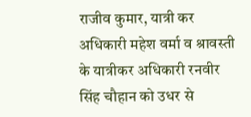राजीव कुमार, यात्री कर अधिकारी महेश वर्मा व श्रावस्ती के यात्रीकर अधिकारी रनवीर सिंह चौहान को उधर से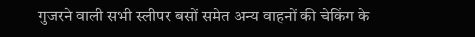गुजरने वाली सभी स्लीपर बसों समेत अन्य वाहनों की चेकिंग के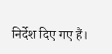निर्देश दिए गए हैं।